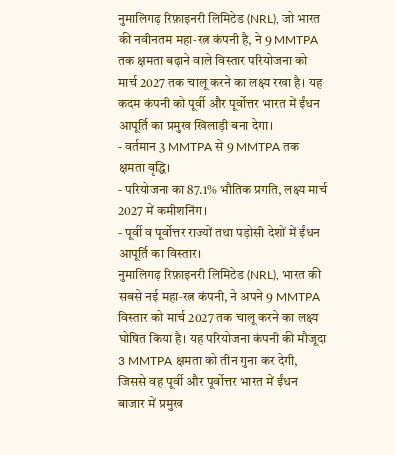नुमालिगढ़ रिफ़ाइनरी लिमिटेड (NRL), जो भारत की नवीनतम महा‑रत्न कंपनी है, ने 9 MMTPA तक क्षमता बढ़ाने वाले विस्तार परियोजना को मार्च 2027 तक चालू करने का लक्ष्य रखा है। यह कदम कंपनी को पूर्वी और पूर्वोत्तर भारत में ईंधन आपूर्ति का प्रमुख खिलाड़ी बना देगा।
- वर्तमान 3 MMTPA से 9 MMTPA तक क्षमता वृद्धि।
- परियोजना का 87.1% भौतिक प्रगति, लक्ष्य मार्च 2027 में कमीशनिंग।
- पूर्वी व पूर्वोत्तर राज्यों तथा पड़ोसी देशों में ईंधन आपूर्ति का विस्तार।
नुमालिगढ़ रिफ़ाइनरी लिमिटेड (NRL), भारत की सबसे नई महा‑रत्न कंपनी, ने अपने 9 MMTPA विस्तार को मार्च 2027 तक चालू करने का लक्ष्य घोषित किया है। यह परियोजना कंपनी की मौजूदा 3 MMTPA क्षमता को तीन गुना कर देगी, जिससे वह पूर्वी और पूर्वोत्तर भारत में ईंधन बाजार में प्रमुख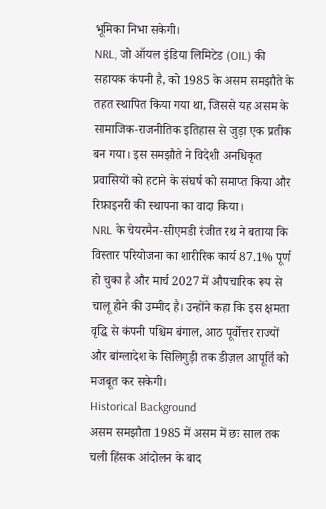भूमिका निभा सकेगी।
NRL, जो ऑयल इंडिया लिमिटेड (OIL) की सहायक कंपनी है, को 1985 के असम समझौते के तहत स्थापित किया गया था, जिससे यह असम के सामाजिक‑राजनीतिक इतिहास से जुड़ा एक प्रतीक बन गया। इस समझौते ने विदेशी अनधिकृत प्रवासियों को हटाने के संघर्ष को समाप्त किया और रिफ़ाइनरी की स्थापना का वादा किया।
NRL के चेयरमैन‑सीएमडी रंजीत रथ ने बताया कि विस्तार परियोजना का शारीरिक कार्य 87.1% पूर्ण हो चुका है और मार्च 2027 में औपचारिक रूप से चालू होने की उम्मीद है। उन्होंने कहा कि इस क्षमता वृद्धि से कंपनी पश्चिम बंगाल, आठ पूर्वोत्तर राज्यों और बांग्लादेश के सिलिगुड़ी तक डीज़ल आपूर्ति को मजबूत कर सकेगी।
Historical Background
असम समझौता 1985 में असम में छः साल तक चली हिंसक आंदोलन के बाद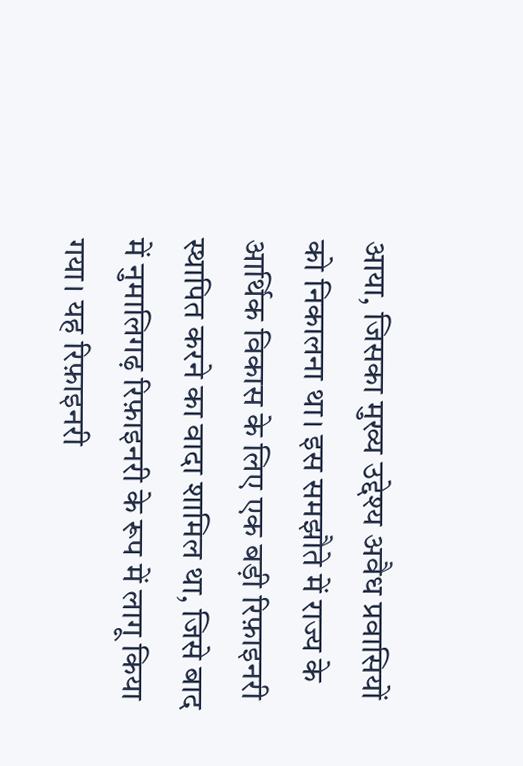आया, जिसका मुख्य उद्देश्य अवैध प्रवासियों को निकालना था। इस समझौते में राज्य के आर्थिक विकास के लिए एक बड़ी रिफ़ाइनरी स्थापित करने का वादा शामिल था, जिसे बाद में नुमालिगढ़ रिफ़ाइनरी के रूप में लागू किया गया। यह रिफ़ाइनरी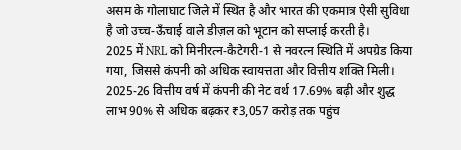असम के गोलाघाट जिले में स्थित है और भारत की एकमात्र ऐसी सुविधा है जो उच्च‑ऊँचाई वाले डीज़ल को भूटान को सप्लाई करती है।
2025 में NRL को मिनीरत्न‑कैटेगरी‑1 से नवरत्न स्थिति में अपग्रेड किया गया, जिससे कंपनी को अधिक स्वायत्तता और वित्तीय शक्ति मिली। 2025‑26 वित्तीय वर्ष में कंपनी की नेट वर्थ 17.69% बढ़ी और शुद्ध लाभ 90% से अधिक बढ़कर ₹3,057 करोड़ तक पहुंच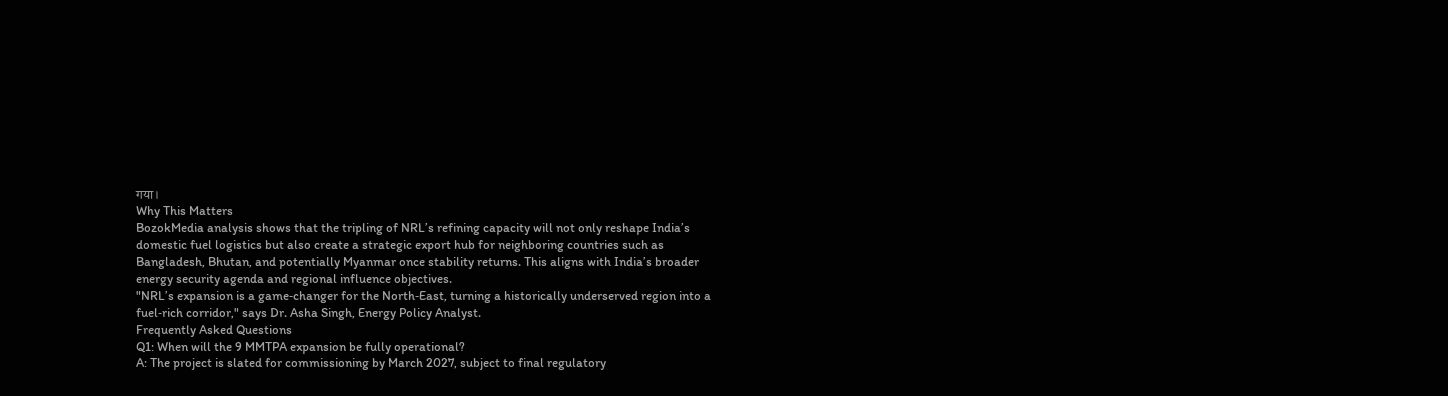गया।
Why This Matters
BozokMedia analysis shows that the tripling of NRL’s refining capacity will not only reshape India’s domestic fuel logistics but also create a strategic export hub for neighboring countries such as Bangladesh, Bhutan, and potentially Myanmar once stability returns. This aligns with India’s broader energy security agenda and regional influence objectives.
"NRL’s expansion is a game‑changer for the North‑East, turning a historically underserved region into a fuel‑rich corridor," says Dr. Asha Singh, Energy Policy Analyst.
Frequently Asked Questions
Q1: When will the 9 MMTPA expansion be fully operational?
A: The project is slated for commissioning by March 2027, subject to final regulatory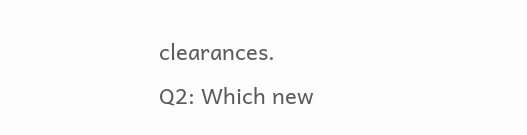clearances.
Q2: Which new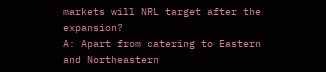markets will NRL target after the expansion?
A: Apart from catering to Eastern and Northeastern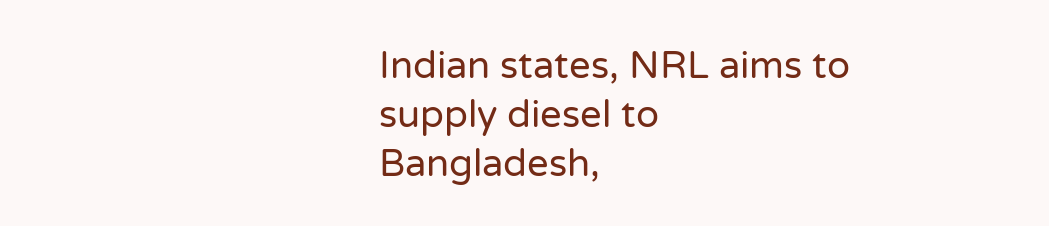Indian states, NRL aims to supply diesel to Bangladesh,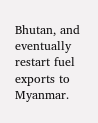Bhutan, and eventually restart fuel exports to Myanmar.